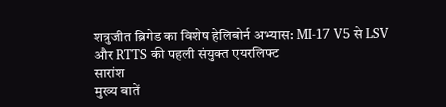शत्रुजीत ब्रिगेड का विशेष हेलिबोर्न अभ्यास: MI-17 V5 से LSV और RTTS की पहली संयुक्त एयरलिफ्ट
सारांश
मुख्य बातें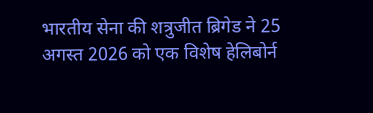भारतीय सेना की शत्रुजीत ब्रिगेड ने 25 अगस्त 2026 को एक विशेष हेलिबोर्न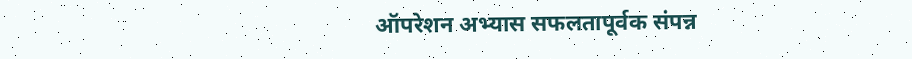ऑपरेशन अभ्यास सफलतापूर्वक संपन्न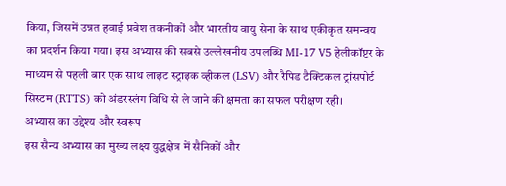किया, जिसमें उन्नत हवाई प्रवेश तकनीकों और भारतीय वायु सेना के साथ एकीकृत समन्वय का प्रदर्शन किया गया। इस अभ्यास की सबसे उल्लेखनीय उपलब्धि MI-17 V5 हेलीकॉप्टर के माध्यम से पहली बार एक साथ लाइट स्ट्राइक व्हीकल (LSV) और रैपिड टैक्टिकल ट्रांसपोर्ट सिस्टम (RTTS) को अंडरस्लंग विधि से ले जाने की क्षमता का सफल परीक्षण रही।
अभ्यास का उद्देश्य और स्वरूप
इस सैन्य अभ्यास का मुख्य लक्ष्य युद्धक्षेत्र में सैनिकों और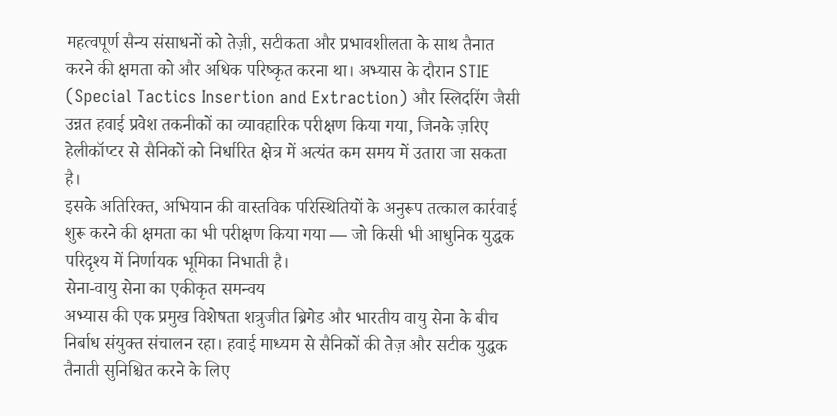महत्वपूर्ण सैन्य संसाधनों को तेज़ी, सटीकता और प्रभावशीलता के साथ तैनात करने की क्षमता को और अधिक परिष्कृत करना था। अभ्यास के दौरान STIE (Special Tactics Insertion and Extraction) और स्लिदरिंग जैसी उन्नत हवाई प्रवेश तकनीकों का व्यावहारिक परीक्षण किया गया, जिनके ज़रिए हेलीकॉप्टर से सैनिकों को निर्धारित क्षेत्र में अत्यंत कम समय में उतारा जा सकता है।
इसके अतिरिक्त, अभियान की वास्तविक परिस्थितियों के अनुरूप तत्काल कार्रवाई शुरू करने की क्षमता का भी परीक्षण किया गया — जो किसी भी आधुनिक युद्धक परिदृश्य में निर्णायक भूमिका निभाती है।
सेना-वायु सेना का एकीकृत समन्वय
अभ्यास की एक प्रमुख विशेषता शत्रुजीत ब्रिगेड और भारतीय वायु सेना के बीच निर्बाध संयुक्त संचालन रहा। हवाई माध्यम से सैनिकों की तेज़ और सटीक युद्धक तैनाती सुनिश्चित करने के लिए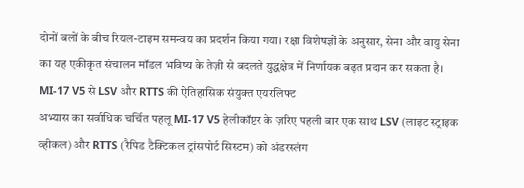दोनों बलों के बीच रियल-टाइम समन्वय का प्रदर्शन किया गया। रक्षा विशेषज्ञों के अनुसार, सेना और वायु सेना का यह एकीकृत संचालन मॉडल भविष्य के तेज़ी से बदलते युद्धक्षेत्र में निर्णायक बढ़त प्रदान कर सकता है।
MI-17 V5 से LSV और RTTS की ऐतिहासिक संयुक्त एयरलिफ्ट
अभ्यास का सर्वाधिक चर्चित पहलू MI-17 V5 हेलीकॉप्टर के ज़रिए पहली बार एक साथ LSV (लाइट स्ट्राइक व्हीकल) और RTTS (रैपिड टैक्टिकल ट्रांसपोर्ट सिस्टम) को अंडरस्लंग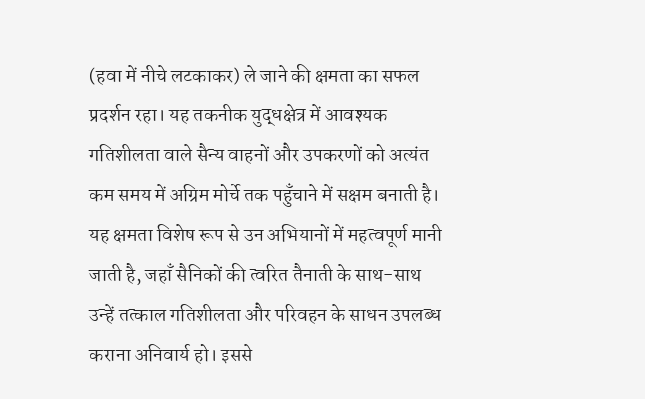(हवा में नीचे लटकाकर) ले जाने की क्षमता का सफल प्रदर्शन रहा। यह तकनीक युद्धक्षेत्र में आवश्यक गतिशीलता वाले सैन्य वाहनों और उपकरणों को अत्यंत कम समय में अग्रिम मोर्चे तक पहुँचाने में सक्षम बनाती है।
यह क्षमता विशेष रूप से उन अभियानों में महत्वपूर्ण मानी जाती है, जहाँ सैनिकों की त्वरित तैनाती के साथ-साथ उन्हें तत्काल गतिशीलता और परिवहन के साधन उपलब्ध कराना अनिवार्य हो। इससे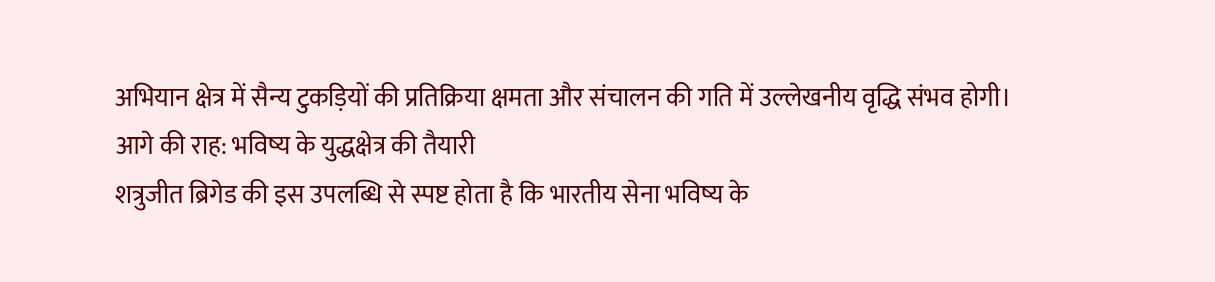अभियान क्षेत्र में सैन्य टुकड़ियों की प्रतिक्रिया क्षमता और संचालन की गति में उल्लेखनीय वृद्धि संभव होगी।
आगे की राह: भविष्य के युद्धक्षेत्र की तैयारी
शत्रुजीत ब्रिगेड की इस उपलब्धि से स्पष्ट होता है कि भारतीय सेना भविष्य के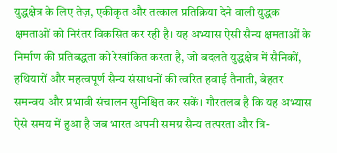युद्धक्षेत्र के लिए तेज़, एकीकृत और तत्काल प्रतिक्रिया देने वाली युद्धक क्षमताओं को निरंतर विकसित कर रही है। यह अभ्यास ऐसी सैन्य क्षमताओं के निर्माण की प्रतिबद्धता को रेखांकित करता है, जो बदलते युद्धक्षेत्र में सैनिकों, हथियारों और महत्वपूर्ण सैन्य संसाधनों की त्वरित हवाई तैनाती, बेहतर समन्वय और प्रभावी संचालन सुनिश्चित कर सकें। गौरतलब है कि यह अभ्यास ऐसे समय में हुआ है जब भारत अपनी समग्र सैन्य तत्परता और त्रि-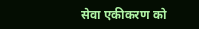सेवा एकीकरण को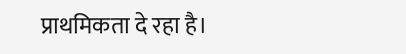प्राथमिकता दे रहा है।